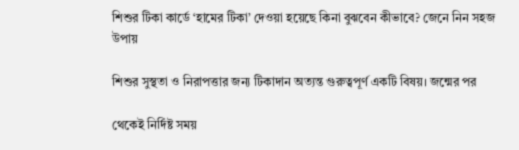শিশুর টিকা কার্ডে ‘হামের টিকা’ দেওয়া হয়েছে কিনা বুঝবেন কীভাবে? জেনে নিন সহজ উপায়

শিশুর সুস্থতা ও নিরাপত্তার জন্য টিকাদান অত্যন্ত গুরুত্বপূর্ণ একটি বিষয়। জন্মের পর

থেকেই নির্দিষ্ট সময়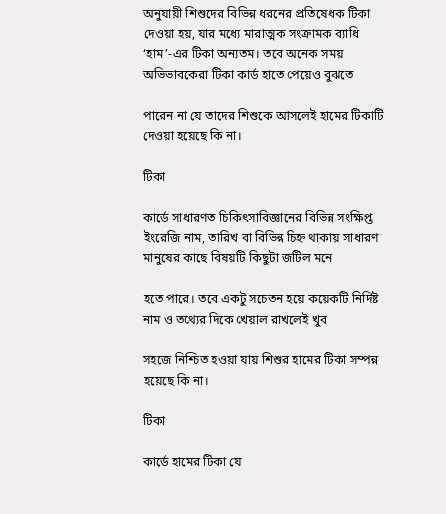অনুযায়ী শিশুদের বিভিন্ন ধরনের প্রতিষেধক টিকা দেওয়া হয়, যার মধ্যে মারাত্মক সংক্রামক ব্যাধি ‘হাম’-এর টিকা অন্যতম। তবে অনেক সময় অভিভাবকেরা টিকা কার্ড হাতে পেয়েও বুঝতে

পারেন না যে তাদের শিশুকে আসলেই হামের টিকাটি দেওয়া হয়েছে কি না।

টিকা

কার্ডে সাধারণত চিকিৎসাবিজ্ঞানের বিভিন্ন সংক্ষিপ্ত ইংরেজি নাম, তারিখ বা বিভিন্ন চিহ্ন থাকায় সাধারণ মানুষের কাছে বিষয়টি কিছুটা জটিল মনে

হতে পারে। তবে একটু সচেতন হয়ে কয়েকটি নির্দিষ্ট নাম ও তথ্যের দিকে খেয়াল রাখলেই খুব

সহজে নিশ্চিত হওয়া যায় শিশুর হামের টিকা সম্পন্ন হয়েছে কি না।

টিকা

কার্ডে হামের টিকা যে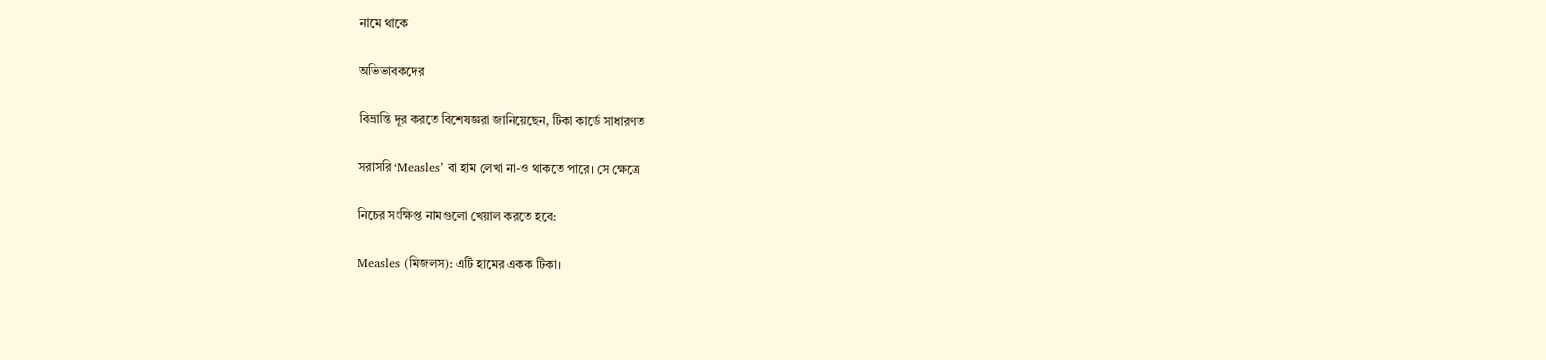নামে থাকে

অভিভাবকদের

বিভ্রান্তি দূর করতে বিশেষজ্ঞরা জানিয়েছেন, টিকা কার্ডে সাধারণত

সরাসরি ‘Measles’ বা হাম লেখা না-ও থাকতে পারে। সে ক্ষেত্রে

নিচের সংক্ষিপ্ত নামগুলো খেয়াল করতে হবে:

Measles (মিজলস): এটি হামের একক টিকা।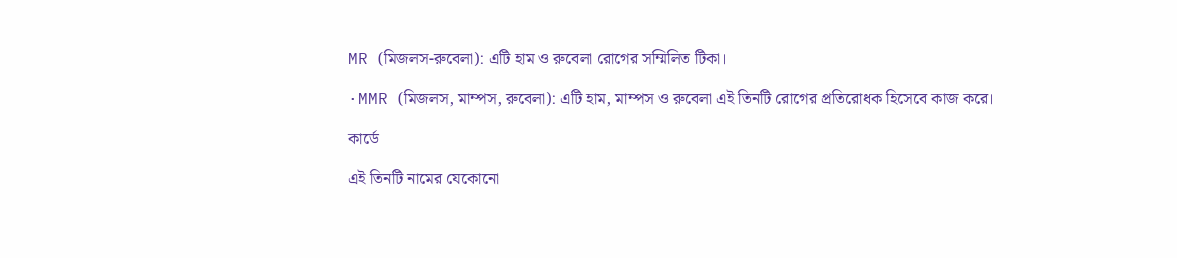MR (মিজলস-রুবেলা): এটি হাম ও রুবেলা রোগের সম্মিলিত টিকা।

·MMR (মিজলস, মাম্পস, রুবেলা): এটি হাম, মাম্পস ও রুবেলা এই তিনটি রোগের প্রতিরোধক হিসেবে কাজ করে।

কার্ডে

এই তিনটি নামের যেকোনো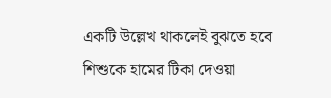একটি উল্লেখ থাকলেই বুঝতে হবে শিশুকে হামের টিকা দেওয়া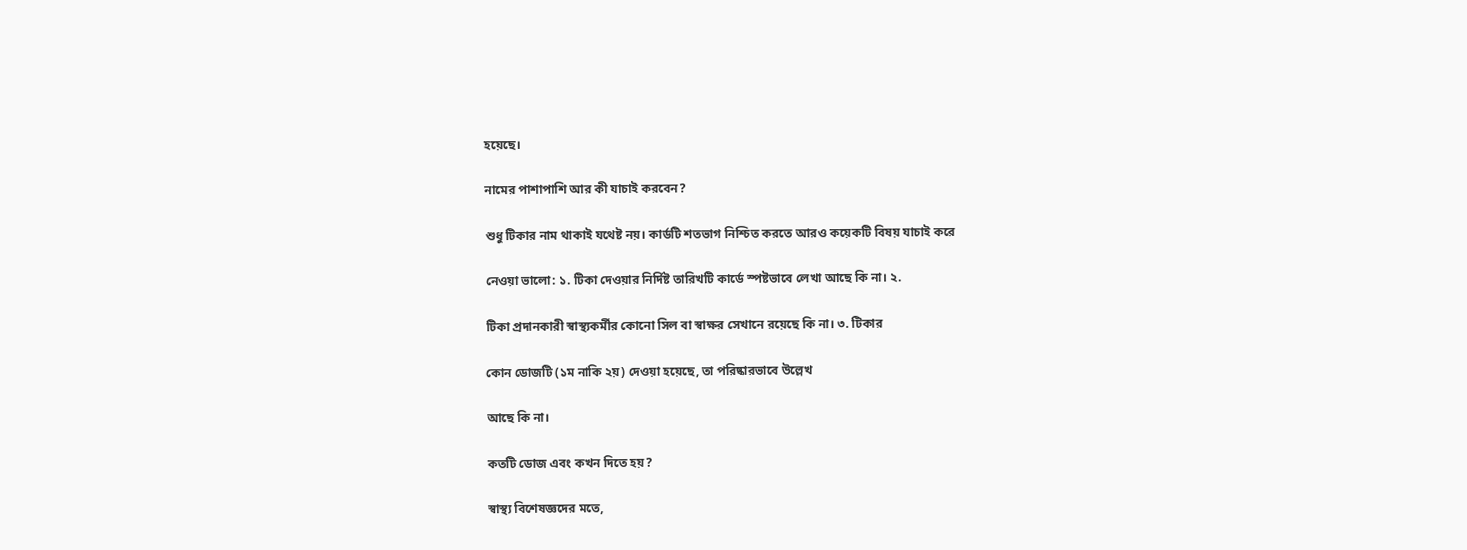হয়েছে।

নামের পাশাপাশি আর কী যাচাই করবেন?

শুধু টিকার নাম থাকাই যথেষ্ট নয়। কার্ডটি শতভাগ নিশ্চিত করতে আরও কয়েকটি বিষয় যাচাই করে

নেওয়া ভালো: ১. টিকা দেওয়ার নির্দিষ্ট তারিখটি কার্ডে স্পষ্টভাবে লেখা আছে কি না। ২.

টিকা প্রদানকারী স্বাস্থ্যকর্মীর কোনো সিল বা স্বাক্ষর সেখানে রয়েছে কি না। ৩. টিকার

কোন ডোজটি (১ম নাকি ২য়) দেওয়া হয়েছে, তা পরিষ্কারভাবে উল্লেখ

আছে কি না।

কতটি ডোজ এবং কখন দিতে হয়?

স্বাস্থ্য বিশেষজ্ঞদের মতে,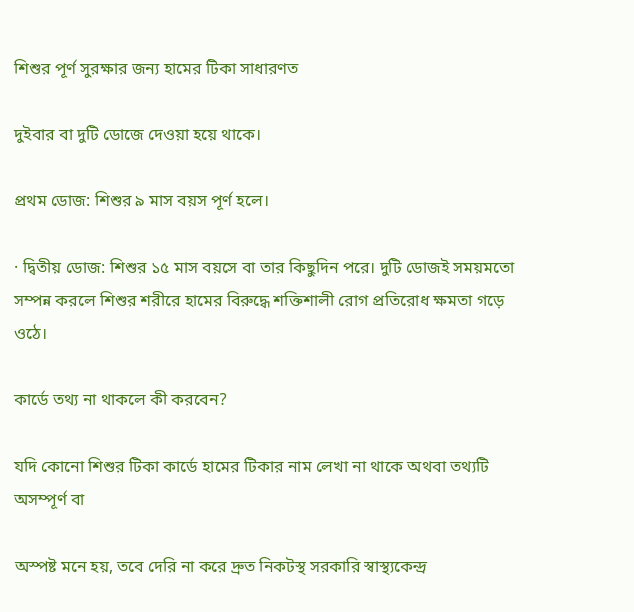শিশুর পূর্ণ সুরক্ষার জন্য হামের টিকা সাধারণত

দুইবার বা দুটি ডোজে দেওয়া হয়ে থাকে।

প্রথম ডোজ: শিশুর ৯ মাস বয়স পূর্ণ হলে।

· দ্বিতীয় ডোজ: শিশুর ১৫ মাস বয়সে বা তার কিছুদিন পরে। দুটি ডোজই সময়মতো সম্পন্ন করলে শিশুর শরীরে হামের বিরুদ্ধে শক্তিশালী রোগ প্রতিরোধ ক্ষমতা গড়ে ওঠে।

কার্ডে তথ্য না থাকলে কী করবেন?

যদি কোনো শিশুর টিকা কার্ডে হামের টিকার নাম লেখা না থাকে অথবা তথ্যটি অসম্পূর্ণ বা

অস্পষ্ট মনে হয়, তবে দেরি না করে দ্রুত নিকটস্থ সরকারি স্বাস্থ্যকেন্দ্র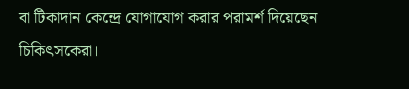বা টিকাদান কেন্দ্রে যোগাযোগ করার পরামর্শ দিয়েছেন চিকিৎসকেরা।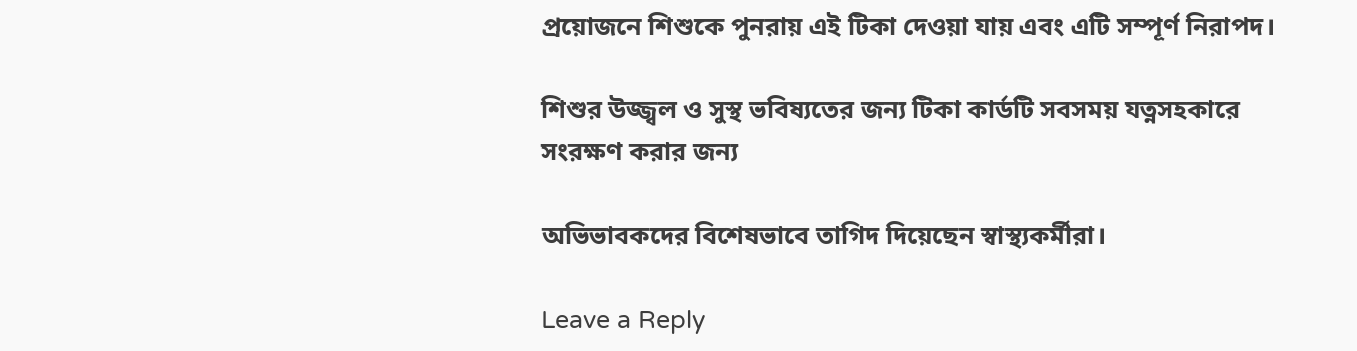প্রয়োজনে শিশুকে পুনরায় এই টিকা দেওয়া যায় এবং এটি সম্পূর্ণ নিরাপদ।

শিশুর উজ্জ্বল ও সুস্থ ভবিষ্যতের জন্য টিকা কার্ডটি সবসময় যত্নসহকারে সংরক্ষণ করার জন্য

অভিভাবকদের বিশেষভাবে তাগিদ দিয়েছেন স্বাস্থ্যকর্মীরা।

Leave a Reply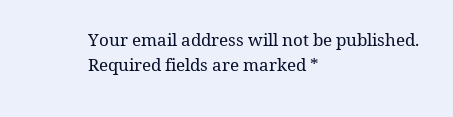Your email address will not be published. Required fields are marked *